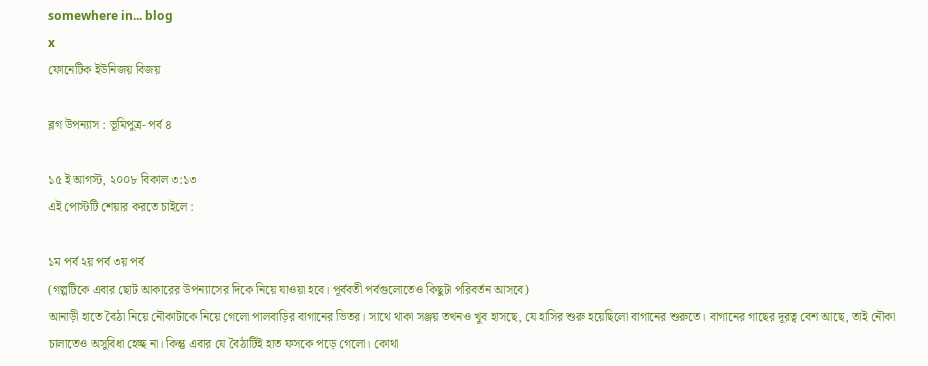somewhere in... blog
x
ফোনেটিক ইউনিজয় বিজয়

ব্লগ উপন্যাস : ভূমিপুত্র- পর্ব ৪

১৫ ই আগস্ট, ২০০৮ বিকাল ৩:১৩
এই পোস্টটি শেয়ার করতে চাইলে :

১ম পর্ব ২য় পর্ব ৩য় পর্ব
(গল্পটিকে এবার ছোট আকারের উপন্যাসের দিকে নিয়ে যাওয়া হবে। পূর্ববতী পর্বগুলোতেও কিছুটা পরিবর্তন আসবে)
আনাড়ী হাতে বৈঠা নিয়ে নৌকাটাকে নিয়ে গেলো পালবাড়ির বাগানের ভিতর। সাথে থাকা সঞ্জয় তখনও খুব হাসছে, যে হাসির শুরু হয়েছিলো বাগানের শুরুতে। বাগানের গাছের দূরত্ব বেশ আছে, তাই নৌকা চালাতেও অসুবিধা হেচ্ছ না। কিন্তু এবার যে বৈঠাটিই হাত ফসকে পড়ে গেলো। কোথা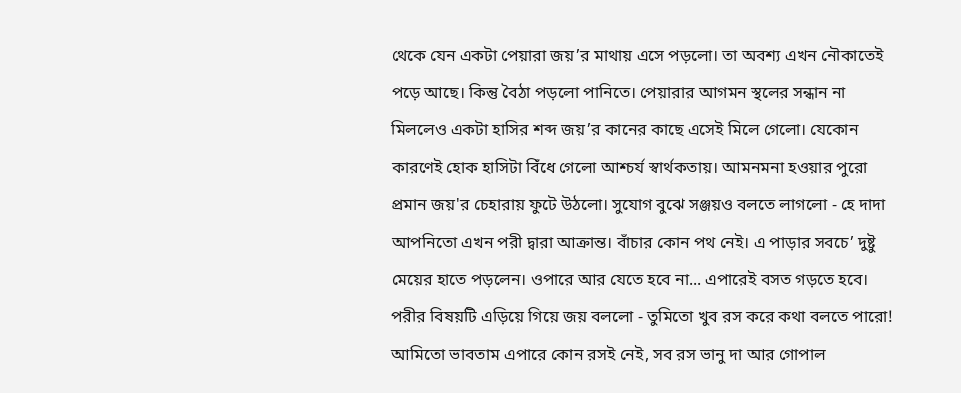থেকে যেন একটা পেয়ারা জয়’র মাথায় এসে পড়লো। তা অবশ্য এখন নৌকাতেই পড়ে আছে। কিন্তু বৈঠা পড়লো পানিতে। পেয়ারার আগমন স্থলের সন্ধান না মিললেও একটা হাসির শব্দ জয়’র কানের কাছে এসেই মিলে গেলো। যেকোন কারণেই হোক হাসিটা বিঁধে গেলো আশ্চর্য স্বার্থকতায়। আমনমনা হওয়ার পুরো প্রমান জয়'র চেহারায় ফুটে উঠলো। সুযোগ বুঝে সঞ্জয়ও বলতে লাগলো - হে দাদা আপনিতো এখন পরী দ্বারা আক্রান্ত। বাঁচার কোন পথ নেই। এ পাড়ার সবচে’ দুষ্টু মেয়ের হাতে পড়লেন। ওপারে আর যেতে হবে না... এপারেই বসত গড়তে হবে। পরীর বিষয়টি এড়িয়ে গিয়ে জয় বললো - তুমিতো খুব রস করে কথা বলতে পারো! আমিতো ভাবতাম এপারে কোন রসই নেই, সব রস ভানু দা আর গোপাল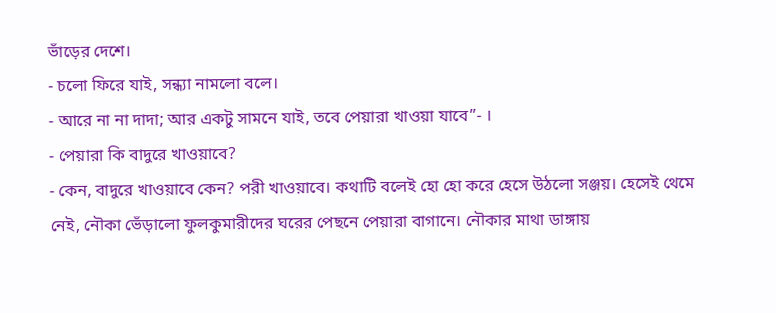ভাঁড়ের দেশে।
- চলো ফিরে যাই, সন্ধ্যা নামলো বলে।
- আরে না না দাদা; আর একটু সামনে যাই, তবে পেয়ারা খাওয়া যাবে”- ।
- পেয়ারা কি বাদুরে খাওয়াবে?
- কেন, বাদুরে খাওয়াবে কেন? পরী খাওয়াবে। কথাটি বলেই হো হো করে হেসে উঠলো সঞ্জয়। হেসেই থেমে নেই, নৌকা ভেঁড়ালো ফুলকুমারীদের ঘরের পেছনে পেয়ারা বাগানে। নৌকার মাথা ডাঙ্গায়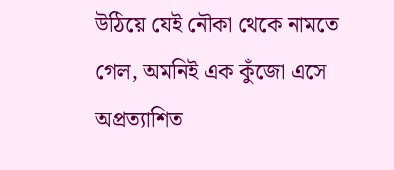উঠিয়ে যেই নৌকা থেকে নামতে গেল, অমনিই এক কুঁজো এসে অপ্রত্যাশিত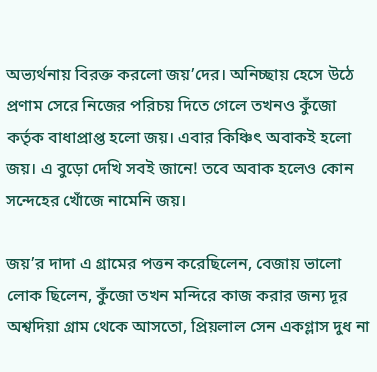অভ্যর্থনায় বিরক্ত করলো জয়’দের। অনিচ্ছায় হেসে উঠে প্রণাম সেরে নিজের পরিচয় দিতে গেলে তখনও কুঁজো কর্তৃক বাধাপ্রাপ্ত হলো জয়। এবার কিঞ্চিৎ অবাকই হলো জয়। এ বুড়ো দেখি সবই জানে! তবে অবাক হলেও কোন সন্দেহের খোঁজে নামেনি জয়।

জয়’র দাদা এ গ্রামের পত্তন করেছিলেন, বেজায় ভালো লোক ছিলেন, কুঁজো তখন মন্দিরে কাজ করার জন্য দূর অশ্বদিয়া গ্রাম থেকে আসতো, প্রিয়লাল সেন একগ্লাস দুধ না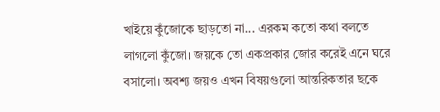খাইয়ে কুঁজোকে ছাড়তো না... এরকম কতো কথা বলতে লাগলো কুঁজো। জয়কে তো একপ্রকার জোর করেই এনে ঘরে বসালো। অবশ্য জয়ও এখন বিষয়গুলো আন্তরিকতার ছকে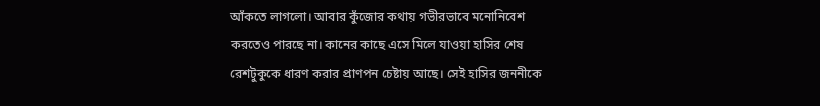আঁকতে লাগলো। আবার কুঁজোর কথায় গভীরভাবে মনোনিবেশ করতেও পারছে না। কানের কাছে এসে মিলে যাওয়া হাসির শেষ রেশটুকুকে ধারণ করার প্রাণপন চেষ্টায় আছে। সেই হাসির জননীকে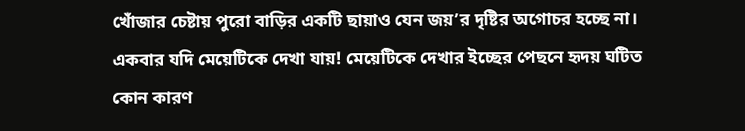খোঁজার চেষ্টায় পুরো বাড়ির একটি ছায়াও যেন জয়’র দৃষ্টির অগোচর হচ্ছে না। একবার যদি মেয়েটিকে দেখা যায়! মেয়েটিকে দেখার ইচ্ছের পেছনে হৃদয় ঘটিত কোন কারণ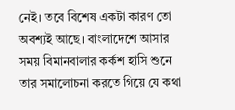নেই। তবে বিশেষ একটা কারণ তো অবশ্যই আছে। বাংলাদেশে আসার সময় বিমানবালার কর্কশ হাসি শুনে তার সমালোচনা করতে গিয়ে যে কথা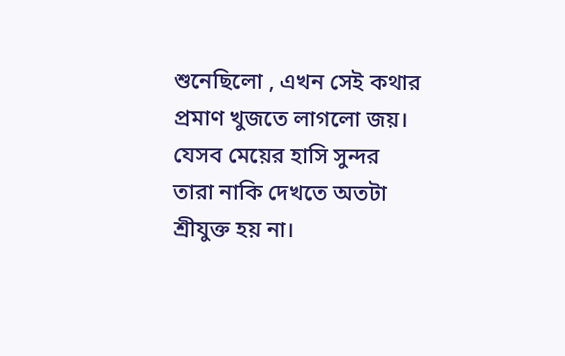শুনেছিলো , এখন সেই কথার প্রমাণ খুজতে লাগলো জয়। যেসব মেয়ের হাসি সুন্দর তারা নাকি দেখতে অতটা শ্রীযুক্ত হয় না।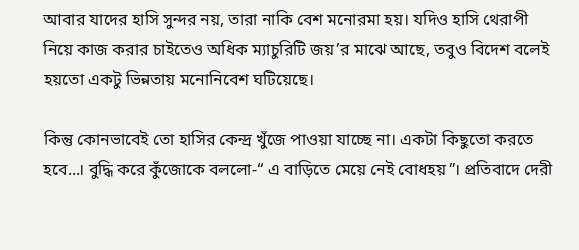আবার যাদের হাসি সুন্দর নয়, তারা নাকি বেশ মনোরমা হয়। যদিও হাসি থেরাপী নিয়ে কাজ করার চাইতেও অধিক ম্যাচুরিটি জয়’র মাঝে আছে, তবুও বিদেশ বলেই হয়তো একটু ভিন্নতায় মনোনিবেশ ঘটিয়েছে।

কিন্তু কোনভাবেই তো হাসির কেন্দ্র খুঁজে পাওয়া যাচ্ছে না। একটা কিছুতো করতে হবে...। বুদ্ধি করে কুঁজোকে বললো-“ এ বাড়িতে মেয়ে নেই বোধহয়”। প্রতিবাদে দেরী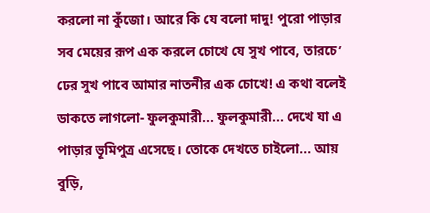করলো না কুঁজো। আরে কি যে বলো দাদু! পুরো পাড়ার সব মেয়ের রূপ এক করলে চোখে যে সুখ পাবে, তারচে’ ঢের সুখ পাবে আমার নাতনীর এক চোখে! এ কথা বলেই ডাকতে লাগলো- ফুলকুমারী... ফুলকুমারী... দেখে যা এ পাড়ার ভূমিপুত্র এসেছে। তোকে দেখতে চাইলো... আয় বুড়ি,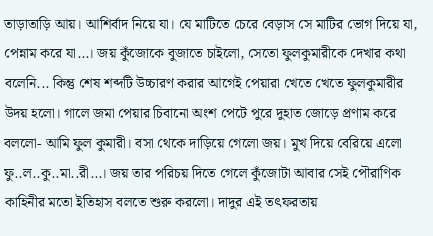তাড়াতাড়ি আয়। আশির্বাদ নিয়ে যা। যে মাটিতে চেরে বেড়াস সে মাটির ভোগ দিয়ে যা, পেন্নাম করে যা...। জয় কুঁজোকে বুজাতে চাইলো, সেতো ফুলকুমারীকে দেখার কথা বলেনি... কিন্তু শেষ শব্দটি উচ্চারণ করার আগেই পেয়ারা খেতে খেতে ফুলকুমারীর উদয় হলো। গালে জমা পেয়ার চিবানো অংশ পেটে পুরে দুহাত জোড়ে প্রণাম করে বললো- আমি ফুল কুমারী। বসা থেকে দাড়িয়ে গেলো জয়। মুখ দিয়ে বেরিয়ে এলো ফু..ল..কু..মা..রী...। জয় তার পরিচয় দিতে গেলে কুঁজোটা আবার সেই পৌরাণিক কাহিনীর মতো ইতিহাস বলতে শুরু করলো। দাদুর এই তৎফরতায়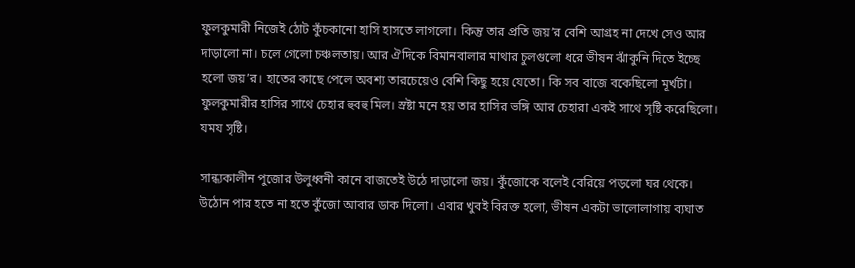ফুলকুমারী নিজেই ঠোট কুঁচকানো হাসি হাসতে লাগলো। কিন্তু তার প্রতি জয়’র বেশি আগ্রহ না দেখে সেও আর দাড়ালো না। চলে গেলো চঞ্চলতায়। আর ঐদিকে বিমানবালার মাথার চুলগুলো ধরে ভীষন ঝাঁকুনি দিতে ইচ্ছে হলো জয়’র। হাতের কাছে পেলে অবশ্য তারচেয়েও বেশি কিছু হয়ে যেতো। কি সব বাজে বকেছিলো মূর্খটা। ফুলকুমারীর হাসির সাথে চেহার হুবহু মিল। স্রষ্টা মনে হয় তার হাসির ভঙ্গি আর চেহারা একই সাথে সৃষ্টি করেছিলো। যময সৃষ্টি।

সান্ধ্যকালীন পুজোর উলুধ্বনী কানে বাজতেই উঠে দাড়ালো জয়। কুঁজোকে বলেই বেরিয়ে পড়লো ঘর থেকে। উঠোন পার হতে না হতে কুঁজো আবার ডাক দিলো। এবার খুবই বিরক্ত হলো, ভীষন একটা ভালোলাগায় ব্যঘাত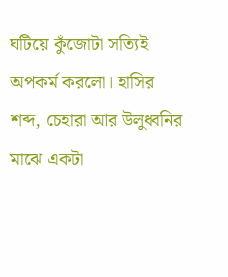ঘটিয়ে কুঁজোটা সত্যিই অপকর্ম করলো। হাসির শব্দ, চেহারা আর উলুধ্বনির মাঝে একটা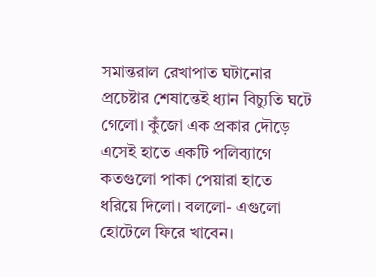সমান্তরাল রেখাপাত ঘটানোর প্রচেষ্টার শেষান্তেই ধ্যান বিচ্যুতি ঘটে গেলো। কুঁজো এক প্রকার দৌড়ে এসেই হাতে একটি পলিব্যাগে কতগুলো পাকা পেয়ারা হাতে ধরিয়ে দিলো। বললো- এগুলো হোটেলে ফিরে খাবেন।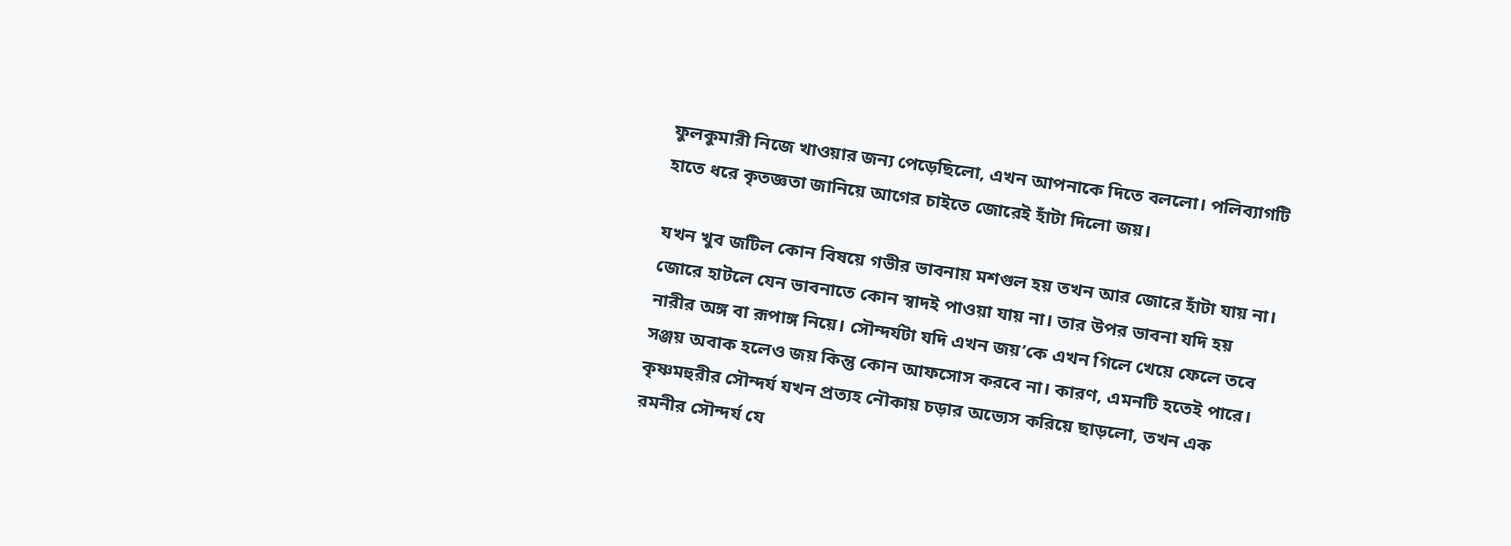ফুলকুমারী নিজে খাওয়ার জন্য পেড়েছিলো, এখন আপনাকে দিতে বললো। পলিব্যাগটি হাতে ধরে কৃতজ্ঞতা জানিয়ে আগের চাইতে জোরেই হাঁটা দিলো জয়।

যখন খুব জটিল কোন বিষয়ে গভীর ভাবনায় মশগুল হয় তখন আর জোরে হাঁটা যায় না। জোরে হাটলে যেন ভাবনাতে কোন স্বাদই পাওয়া যায় না। তার উপর ভাবনা যদি হয় নারীর অঙ্গ বা রূপাঙ্গ নিয়ে। সৌন্দর্যটা যদি এখন জয়’কে এখন গিলে খেয়ে ফেলে তবে সঞ্জয় অবাক হলেও জয় কিন্তু কোন আফসোস করবে না। কারণ, এমনটি হতেই পারে। কৃষ্ণমহুরীর সৌন্দর্য যখন প্রত্যহ নৌকায় চড়ার অভ্যেস করিয়ে ছাড়লো, তখন এক রমনীর সৌন্দর্য যে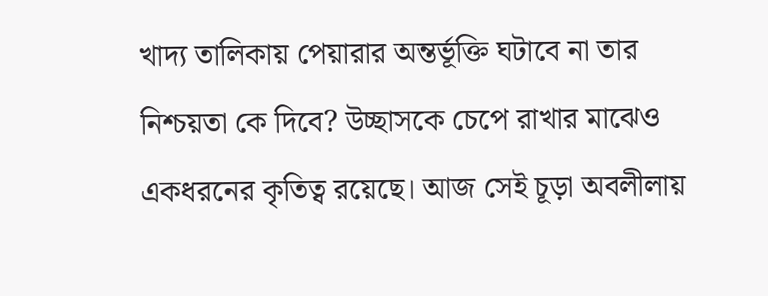খাদ্য তালিকায় পেয়ারার অন্তর্ভূক্তি ঘটাবে না তার নিশ্চয়তা কে দিবে? উচ্ছাসকে চেপে রাখার মাঝেও একধরনের কৃতিত্ব রয়েছে। আজ সেই চূড়া অবলীলায়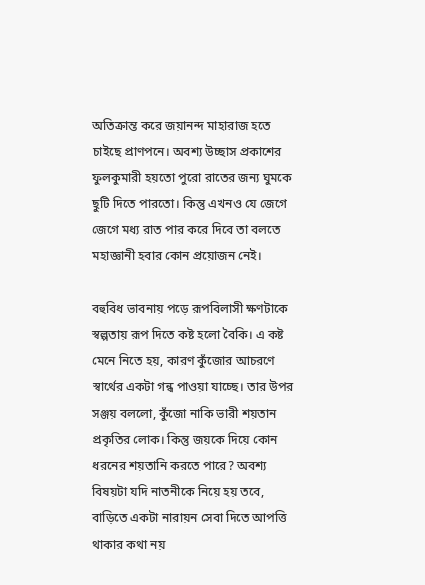অতিক্রান্ত করে জয়ানন্দ মাহারাজ হতে চাইছে প্রাণপনে। অবশ্য উচ্ছাস প্রকাশের ফুলকুমারী হয়তো পুরো রাতের জন্য ঘুমকে ছুটি দিতে পারতো। কিন্তু এখনও যে জেগে জেগে মধ্য রাত পার করে দিবে তা বলতে মহাজ্ঞানী হবার কোন প্রয়োজন নেই।

বহুবিধ ভাবনায় পড়ে রূপবিলাসী ক্ষণটাকে স্বল্পতায় রূপ দিতে কষ্ট হলো বৈকি। এ কষ্ট মেনে নিতে হয়, কারণ কুঁজোর আচরণে স্বার্থের একটা গন্ধ পাওয়া যাচ্ছে। তার উপর সঞ্জয় বললো, কুঁজো নাকি ভারী শয়তান প্রকৃতির লোক। কিন্তু জয়কে দিয়ে কোন ধরনের শয়তানি করতে পারে? অবশ্য বিষয়টা যদি নাতনীকে নিয়ে হয় তবে, বাড়িতে একটা নারায়ন সেবা দিতে আপত্তি থাকার কথা নয়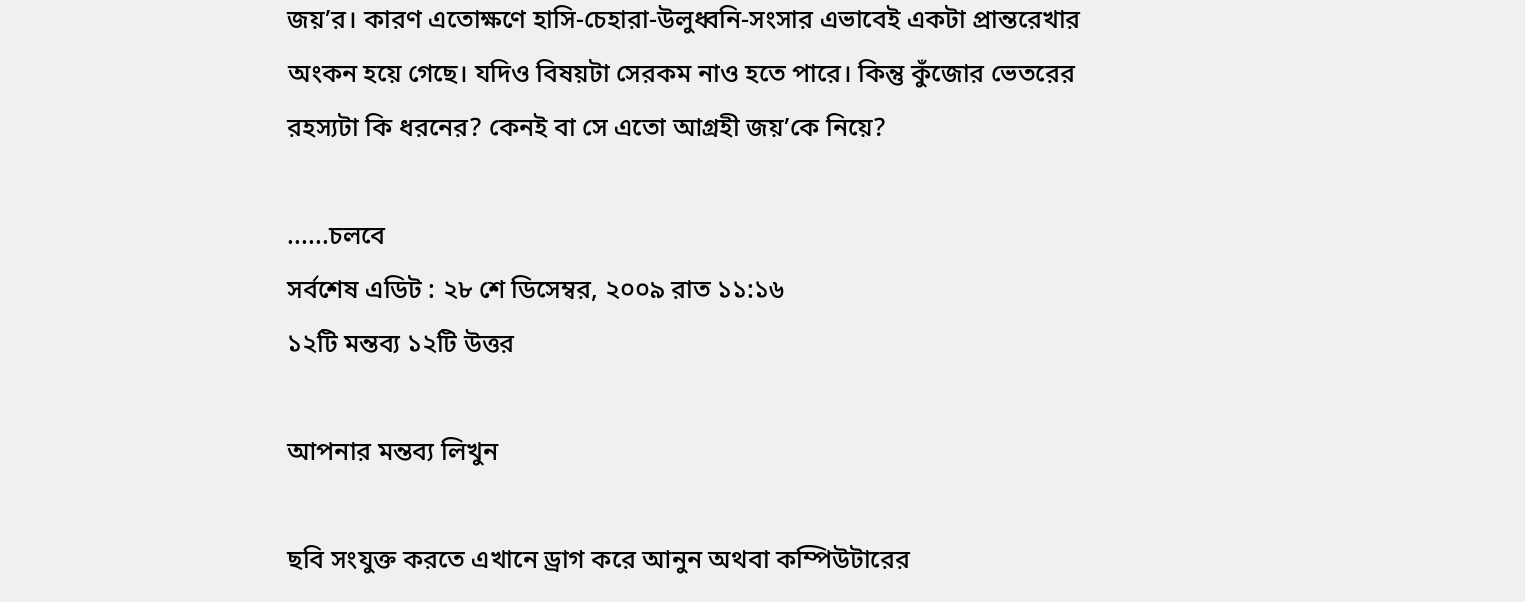জয়’র। কারণ এতোক্ষণে হাসি-চেহারা-উলুধ্বনি-সংসার এভাবেই একটা প্রান্তরেখার অংকন হয়ে গেছে। যদিও বিষয়টা সেরকম নাও হতে পারে। কিন্তু কুঁজোর ভেতরের রহস্যটা কি ধরনের? কেনই বা সে এতো আগ্রহী জয়’কে নিয়ে?

......চলবে
সর্বশেষ এডিট : ২৮ শে ডিসেম্বর, ২০০৯ রাত ১১:১৬
১২টি মন্তব্য ১২টি উত্তর

আপনার মন্তব্য লিখুন

ছবি সংযুক্ত করতে এখানে ড্রাগ করে আনুন অথবা কম্পিউটারের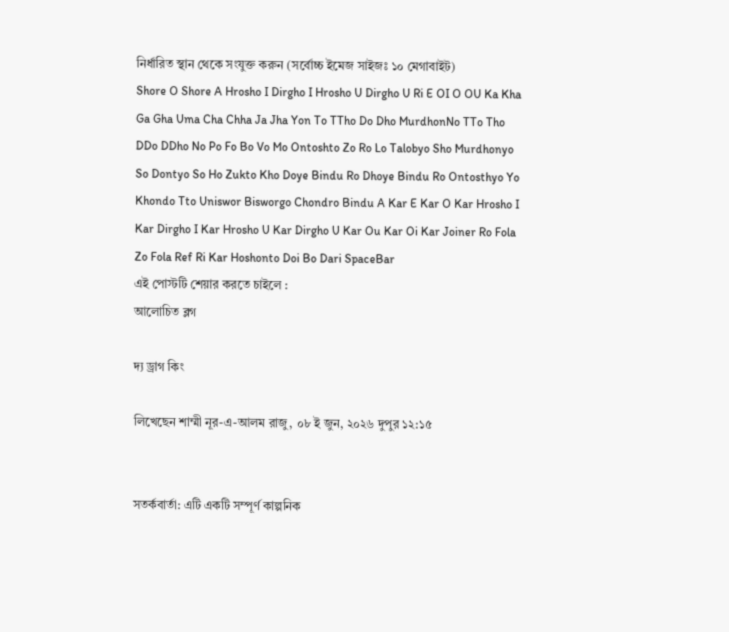নির্ধারিত স্থান থেকে সংযুক্ত করুন (সর্বোচ্চ ইমেজ সাইজঃ ১০ মেগাবাইট)
Shore O Shore A Hrosho I Dirgho I Hrosho U Dirgho U Ri E OI O OU Ka Kha Ga Gha Uma Cha Chha Ja Jha Yon To TTho Do Dho MurdhonNo TTo Tho DDo DDho No Po Fo Bo Vo Mo Ontoshto Zo Ro Lo Talobyo Sho Murdhonyo So Dontyo So Ho Zukto Kho Doye Bindu Ro Dhoye Bindu Ro Ontosthyo Yo Khondo Tto Uniswor Bisworgo Chondro Bindu A Kar E Kar O Kar Hrosho I Kar Dirgho I Kar Hrosho U Kar Dirgho U Kar Ou Kar Oi Kar Joiner Ro Fola Zo Fola Ref Ri Kar Hoshonto Doi Bo Dari SpaceBar
এই পোস্টটি শেয়ার করতে চাইলে :
আলোচিত ব্লগ

দ্য ড্রাগ কিং

লিখেছেন শাম্মী নূর-এ-আলম রাজু, ০৮ ই জুন, ২০২৬ দুপুর ১২:১৫


সতর্কবার্তা: এটি একটি সম্পূর্ণ কাল্পনিক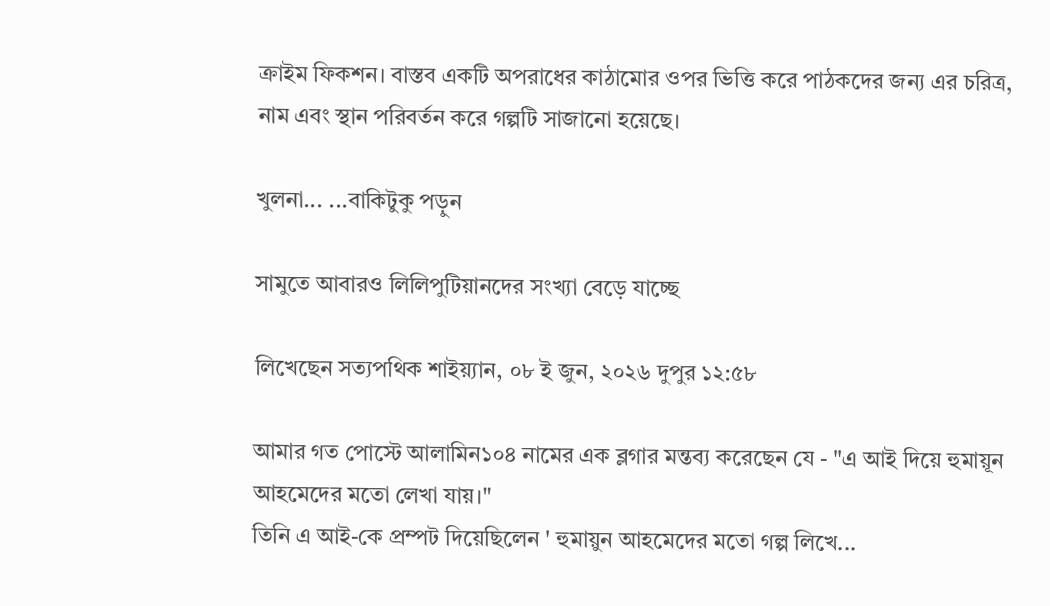ক্রাইম ফিকশন। বাস্তব একটি অপরাধের কাঠামোর ওপর ভিত্তি করে পাঠকদের জন্য এর চরিত্র, নাম এবং স্থান পরিবর্তন করে গল্পটি সাজানো হয়েছে।

খুলনা... ...বাকিটুকু পড়ুন

সামুতে আবারও লিলিপুটিয়ানদের সংখ্যা বেড়ে যাচ্ছে

লিখেছেন সত্যপথিক শাইয়্যান, ০৮ ই জুন, ২০২৬ দুপুর ১২:৫৮

আমার গত পোস্টে আলামিন১০৪ নামের এক ব্লগার মন্তব্য করেছেন যে - "এ আই দিয়ে হুমায়ূন আহমেদের মতো লেখা যায়।"
তিনি এ আই-কে প্রম্পট দিয়েছিলেন ' হুমায়ুন আহমেদের মতো গল্প লিখে...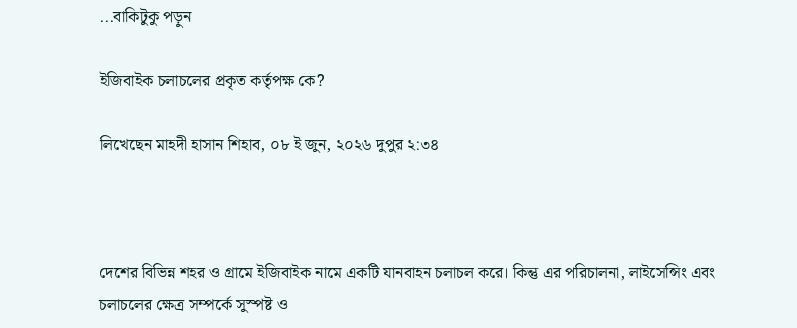...বাকিটুকু পড়ুন

ইজিবাইক চলাচলের প্রকৃত কর্তৃপক্ষ কে?

লিখেছেন মাহদী হাসান শিহাব, ০৮ ই জুন, ২০২৬ দুপুর ২:৩৪



দেশের বিভিন্ন শহর ও গ্রামে ইজিবাইক নামে একটি যানবাহন চলাচল করে। কিন্তু এর পরিচালনা, লাইসেন্সিং এবং চলাচলের ক্ষেত্র সম্পর্কে সুস্পষ্ট ও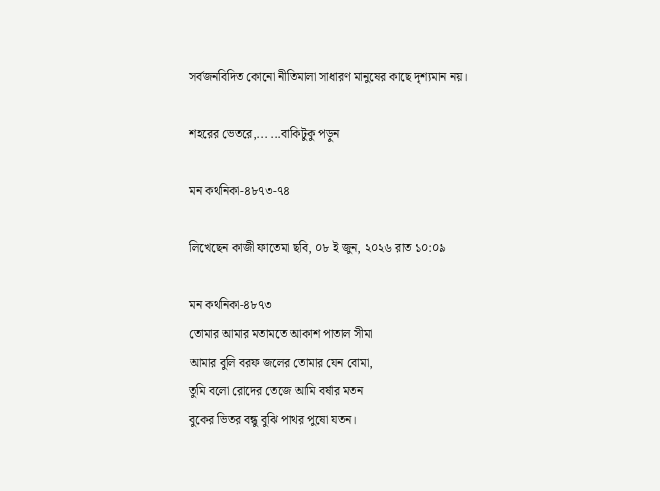সর্বজনবিদিত কোনো নীতিমালা সাধারণ মানুষের কাছে দৃশ্যমান নয়।

শহরের ভেতরে,... ...বাকিটুকু পড়ুন

মন কথনিকা-৪৮৭৩-৭৪

লিখেছেন কাজী ফাতেমা ছবি, ০৮ ই জুন, ২০২৬ রাত ১০:০৯

মন কথনিকা-৪৮৭৩
তোমার আমার মতামতে আকাশ পাতাল সীমা
আমার বুলি বরফ জলের তোমার যেন বোমা,
তুমি বলো রোদের তেজে আমি বর্ষার মতন
বুকের ভিতর বন্ধু বুঝি পাথর পুষো যতন।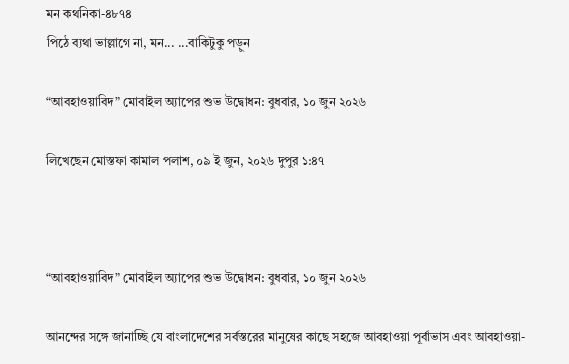মন কথনিকা-৪৮৭৪
পিঠে ব্যথা ভাল্লাগে না, মন... ...বাকিটুকু পড়ুন

“আবহাওয়াবিদ” মোবাইল অ্যাপের শুভ উদ্বোধন: বুধবার, ১০ জুন ২০২৬

লিখেছেন মোস্তফা কামাল পলাশ, ০৯ ই জুন, ২০২৬ দুপুর ১:৪৭



“আবহাওয়াবিদ” মোবাইল অ্যাপের শুভ উদ্বোধন: বুধবার, ১০ জুন ২০২৬

আনন্দের সঙ্গে জানাচ্ছি যে বাংলাদেশের সর্বস্তরের মানুষের কাছে সহজে আবহাওয়া পূর্বাভাস এবং আবহাওয়া-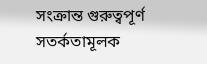সংক্রান্ত গুরুত্বপূর্ণ সতর্কতামূলক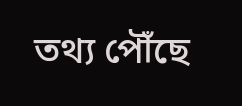তথ্য পৌঁছে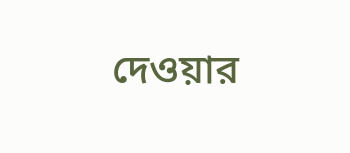দেওয়ার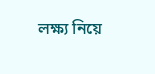লক্ষ্য নিয়ে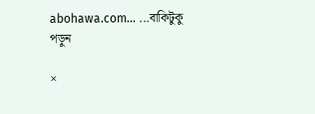abohawa.com... ...বাকিটুকু পড়ুন

×